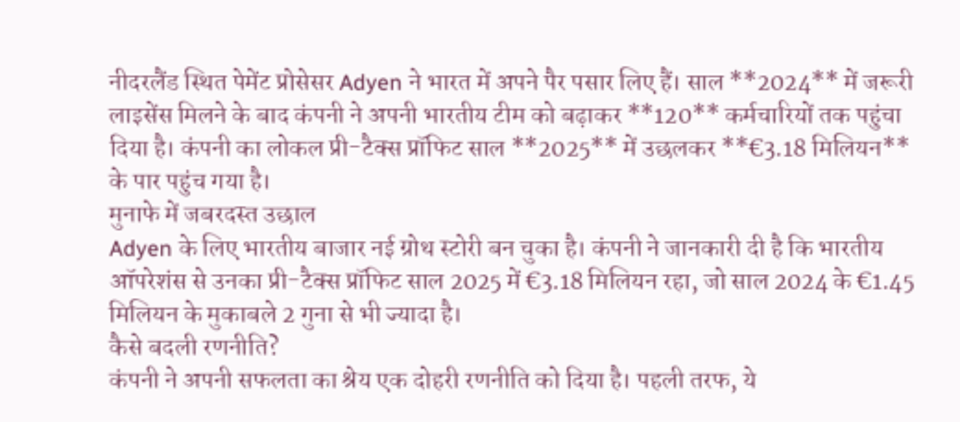नीदरलैंड स्थित पेमेंट प्रोसेसर Adyen ने भारत में अपने पैर पसार लिए हैं। साल **2024** में जरूरी लाइसेंस मिलने के बाद कंपनी ने अपनी भारतीय टीम को बढ़ाकर **120** कर्मचारियों तक पहुंचा दिया है। कंपनी का लोकल प्री-टैक्स प्रॉफिट साल **2025** में उछलकर **€3.18 मिलियन** के पार पहुंच गया है।
मुनाफे में जबरदस्त उछाल
Adyen के लिए भारतीय बाजार नई ग्रोथ स्टोरी बन चुका है। कंपनी ने जानकारी दी है कि भारतीय ऑपरेशंस से उनका प्री-टैक्स प्रॉफिट साल 2025 में €3.18 मिलियन रहा, जो साल 2024 के €1.45 मिलियन के मुकाबले 2 गुना से भी ज्यादा है।
कैसे बदली रणनीति?
कंपनी ने अपनी सफलता का श्रेय एक दोहरी रणनीति को दिया है। पहली तरफ, ये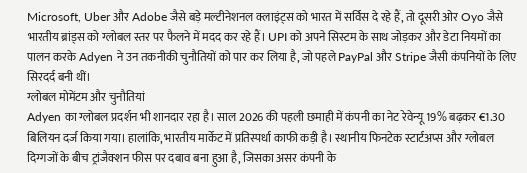Microsoft, Uber और Adobe जैसे बड़े मल्टीनेशनल क्लाइंट्स को भारत में सर्विस दे रहे हैं, तो दूसरी ओर Oyo जैसे भारतीय ब्रांड्स को ग्लोबल स्तर पर फैलने में मदद कर रहे हैं। UPI को अपने सिस्टम के साथ जोड़कर और डेटा नियमों का पालन करके Adyen ने उन तकनीकी चुनौतियों को पार कर लिया है, जो पहले PayPal और Stripe जैसी कंपनियों के लिए सिरदर्द बनी थीं।
ग्लोबल मोमेंटम और चुनौतियां
Adyen का ग्लोबल प्रदर्शन भी शानदार रहा है। साल 2026 की पहली छमाही में कंपनी का नेट रेवेन्यू 19% बढ़कर €1.30 बिलियन दर्ज किया गया। हालांकि, भारतीय मार्केट में प्रतिस्पर्धा काफी कड़ी है। स्थानीय फिनटेक स्टार्टअप्स और ग्लोबल दिग्गजों के बीच ट्रांजैक्शन फीस पर दबाव बना हुआ है, जिसका असर कंपनी के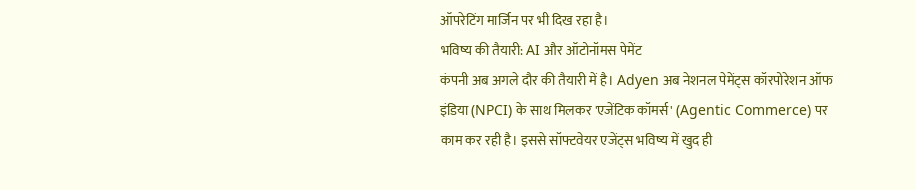ऑपरेटिंग मार्जिन पर भी दिख रहा है।
भविष्य की तैयारी: AI और ऑटोनॉमस पेमेंट
कंपनी अब अगले दौर की तैयारी में है। Adyen अब नेशनल पेमेंट्स कॉरपोरेशन ऑफ इंडिया (NPCI) के साथ मिलकर 'एजेंटिक कॉमर्स' (Agentic Commerce) पर काम कर रही है। इससे सॉफ्टवेयर एजेंट्स भविष्य में खुद ही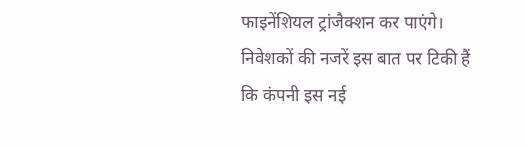फाइनेंशियल ट्रांजैक्शन कर पाएंगे। निवेशकों की नजरें इस बात पर टिकी हैं कि कंपनी इस नई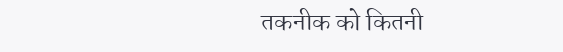तकनीक को कितनी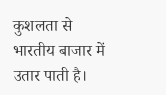कुशलता से भारतीय बाजार में उतार पाती है।